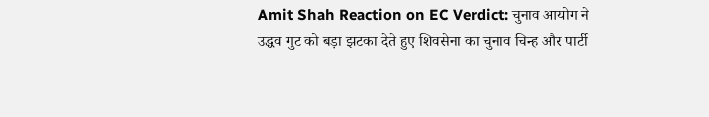Amit Shah Reaction on EC Verdict: चुनाव आयोग ने उद्धव गुट को बड़ा झटका देते हुए शिवसेना का चुनाव चिन्ह और पार्टी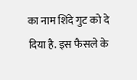का नाम शिंदे गुट को दे दिया है. इस फैसले के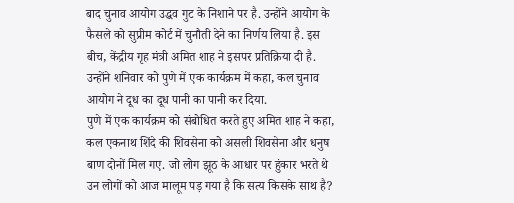बाद चुनाव आयोग उद्धव गुट के निशाने पर है. उन्होंने आयोग के फैसले को सुप्रीम कोर्ट में चुनौती देने का निर्णय लिया है. इस बीच, केंद्रीय गृह मंत्री अमित शाह ने इसपर प्रतिक्रिया दी है. उन्होंने शनिवार को पुणे में एक कार्यक्रम में कहा, कल चुनाव आयोग ने दूध का दूध पानी का पानी कर दिया.
पुणे में एक कार्यक्रम को संबोधित करते हुए अमित शाह ने कहा, कल एकनाथ शिंदे की शिवसेना को असली शिवसेना और धनुष बाण दोनों मिल गए. जो लोग झूठ के आधार पर हुंकार भरते थे उन लोगों को आज मालूम पड़ गया है कि सत्य किसके साथ है?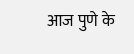आज पुणे के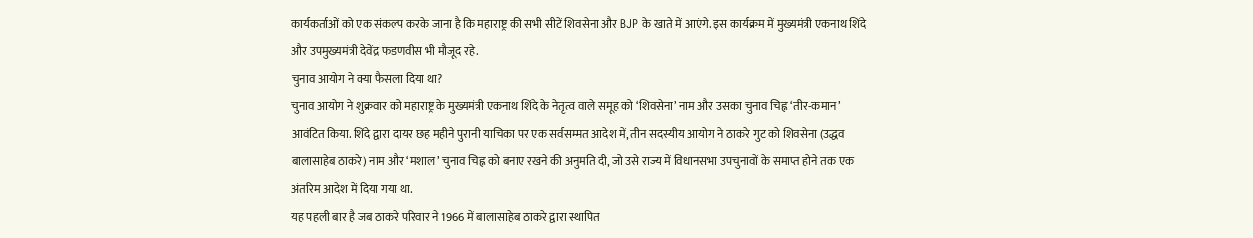कार्यकर्ताओं को एक संकल्प करके जाना है कि महाराष्ट्र की सभी सीटें शिवसेना और BJP के खाते में आएंगे. इस कार्यक्रम में मुख्यमंत्री एकनाथ शिंदे और उपमुख्यमंत्री देवेंद्र फडणवीस भी मौजूद रहे.
चुनाव आयोग ने क्या फैसला दिया था?
चुनाव आयोग ने शुक्रवार को महाराष्ट्र के मुख्यमंत्री एकनाथ शिंदे के नेतृत्व वाले समूह को ‘शिवसेना’ नाम और उसका चुनाव चिह्न ‘तीर-कमान’ आवंटित किया. शिंदे द्वारा दायर छह महीने पुरानी याचिका पर एक सर्वसम्मत आदेश में, तीन सदस्यीय आयोग ने ठाकरे गुट को शिवसेना (उद्धव बालासाहेब ठाकरे) नाम और ‘मशाल’ चुनाव चिह्न को बनाए रखने की अनुमति दी, जो उसे राज्य में विधानसभा उपचुनावों के समाप्त होने तक एक अंतरिम आदेश में दिया गया था.
यह पहली बार है जब ठाकरे परिवार ने 1966 में बालासाहेब ठाकरे द्वारा स्थापित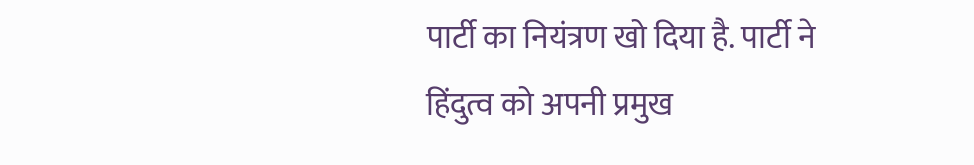पार्टी का नियंत्रण खो दिया है. पार्टी ने हिंदुत्व को अपनी प्रमुख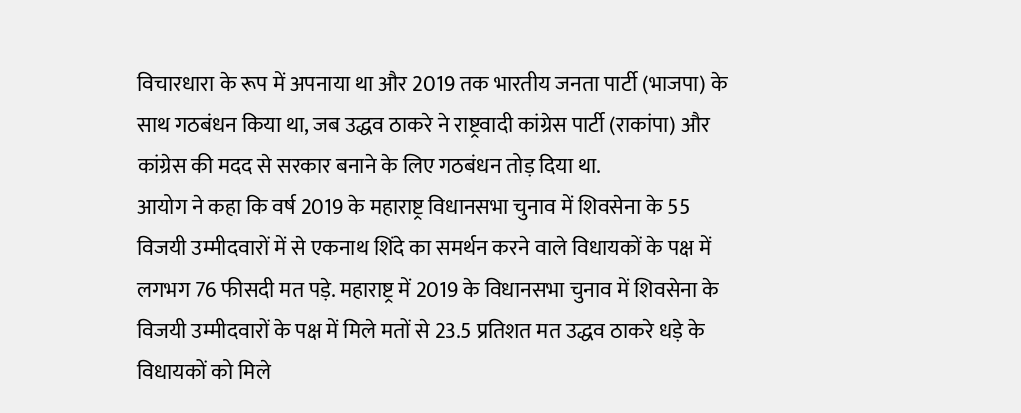विचारधारा के रूप में अपनाया था और 2019 तक भारतीय जनता पार्टी (भाजपा) के साथ गठबंधन किया था, जब उद्धव ठाकरे ने राष्ट्रवादी कांग्रेस पार्टी (राकांपा) और कांग्रेस की मदद से सरकार बनाने के लिए गठबंधन तोड़ दिया था.
आयोग ने कहा कि वर्ष 2019 के महाराष्ट्र विधानसभा चुनाव में शिवसेना के 55 विजयी उम्मीदवारों में से एकनाथ शिंदे का समर्थन करने वाले विधायकों के पक्ष में लगभग 76 फीसदी मत पड़े. महाराष्ट्र में 2019 के विधानसभा चुनाव में शिवसेना के विजयी उम्मीदवारों के पक्ष में मिले मतों से 23.5 प्रतिशत मत उद्धव ठाकरे धड़े के विधायकों को मिले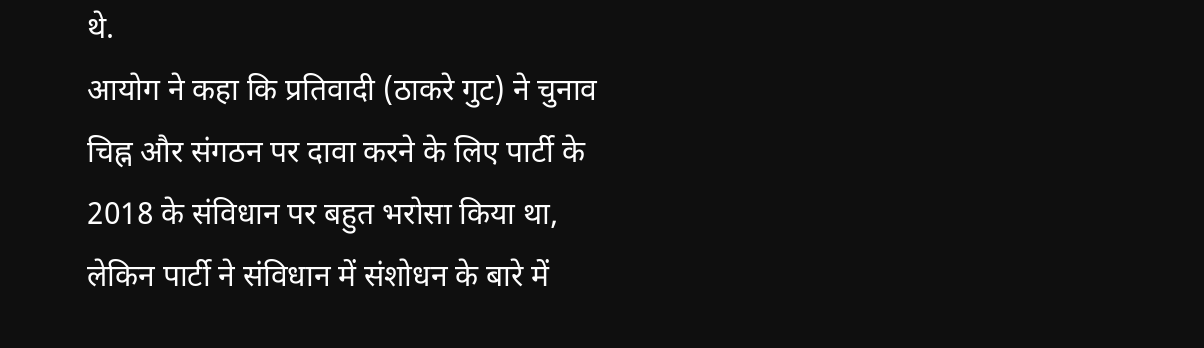थे.
आयोग ने कहा कि प्रतिवादी (ठाकरे गुट) ने चुनाव चिह्न और संगठन पर दावा करने के लिए पार्टी के 2018 के संविधान पर बहुत भरोसा किया था, लेकिन पार्टी ने संविधान में संशोधन के बारे में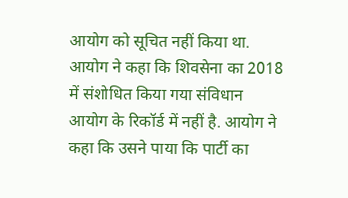आयोग को सूचित नहीं किया था. आयोग ने कहा कि शिवसेना का 2018 में संशोधित किया गया संविधान आयोग के रिकॉर्ड में नहीं है. आयोग ने कहा कि उसने पाया कि पार्टी का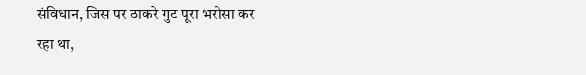संविधान, जिस पर ठाकरे गुट पूरा भरोसा कर रहा था,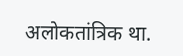अलोकतांत्रिक था.